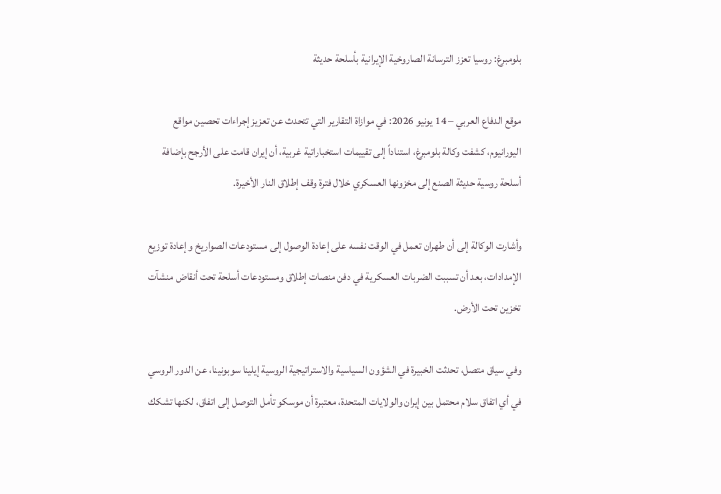بلومبرغ: روسيا تعزز الترسانة الصاروخية الإيرانية بأسلحة حديثة

موقع الدفاع العربي – 14 يونيو 2026: في موازاة التقارير التي تتحدث عن تعزيز إجراءات تحصين مواقع اليورانيوم، كشفت وكالة بلومبرغ، استناداً إلى تقييمات استخباراتية غربية، أن إيران قامت على الأرجح بإضافة أسلحة روسية حديثة الصنع إلى مخزونها العسكري خلال فترة وقف إطلاق النار الأخيرة.

وأشارت الوكالة إلى أن طهران تعمل في الوقت نفسه على إعادة الوصول إلى مستودعات الصواريخ وإعادة توزيع الإمدادات، بعد أن تسببت الضربات العسكرية في دفن منصات إطلاق ومستودعات أسلحة تحت أنقاض منشآت تخزين تحت الأرض.

وفي سياق متصل، تحدثت الخبيرة في الشؤون السياسية والاستراتيجية الروسية إيلينا سوبونينا، عن الدور الروسي في أي اتفاق سلام محتمل بين إيران والولايات المتحدة، معتبرة أن موسكو تأمل التوصل إلى اتفاق، لكنها تشكك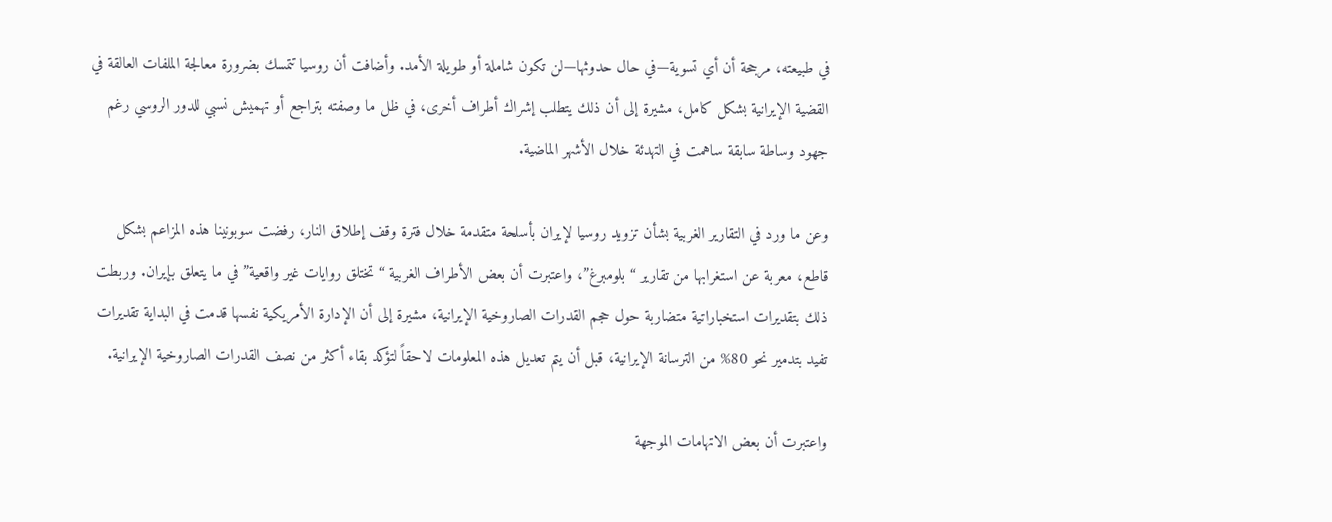في طبيعته، مرجحة أن أي تسوية—في حال حدوثها—لن تكون شاملة أو طويلة الأمد. وأضافت أن روسيا تتمسك بضرورة معالجة الملفات العالقة في القضية الإيرانية بشكل كامل، مشيرة إلى أن ذلك يتطلب إشراك أطراف أخرى، في ظل ما وصفته بتراجع أو تهميش نسبي للدور الروسي رغم جهود وساطة سابقة ساهمت في التهدئة خلال الأشهر الماضية.

وعن ما ورد في التقارير الغربية بشأن تزويد روسيا لإيران بأسلحة متقدمة خلال فترة وقف إطلاق النار، رفضت سوبونينا هذه المزاعم بشكل قاطع، معربة عن استغرابها من تقارير “بلومبرغ”، واعتبرت أن بعض الأطراف الغربية “تختلق روايات غير واقعية” في ما يتعلق بإيران. وربطت ذلك بتقديرات استخباراتية متضاربة حول حجم القدرات الصاروخية الإيرانية، مشيرة إلى أن الإدارة الأمريكية نفسها قدمت في البداية تقديرات تفيد بتدمير نحو 80% من الترسانة الإيرانية، قبل أن يتم تعديل هذه المعلومات لاحقاً لتؤكد بقاء أكثر من نصف القدرات الصاروخية الإيرانية.

واعتبرت أن بعض الاتهامات الموجهة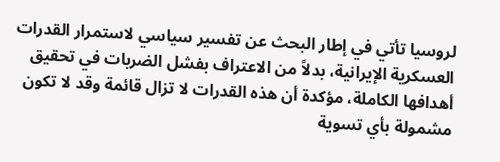لروسيا تأتي في إطار البحث عن تفسير سياسي لاستمرار القدرات العسكرية الإيرانية، بدلاً من الاعتراف بفشل الضربات في تحقيق أهدافها الكاملة، مؤكدة أن هذه القدرات لا تزال قائمة وقد لا تكون مشمولة بأي تسوية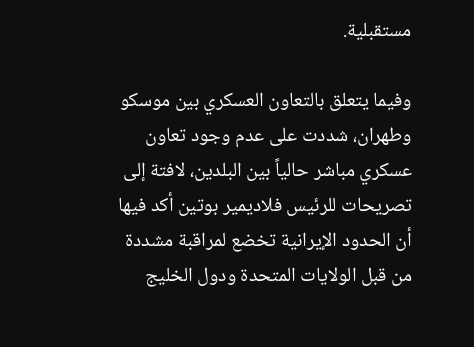مستقبلية.

وفيما يتعلق بالتعاون العسكري بين موسكو وطهران، شددت على عدم وجود تعاون عسكري مباشر حالياً بين البلدين، لافتة إلى تصريحات للرئيس فلاديمير بوتين أكد فيها أن الحدود الإيرانية تخضع لمراقبة مشددة من قبل الولايات المتحدة ودول الخليج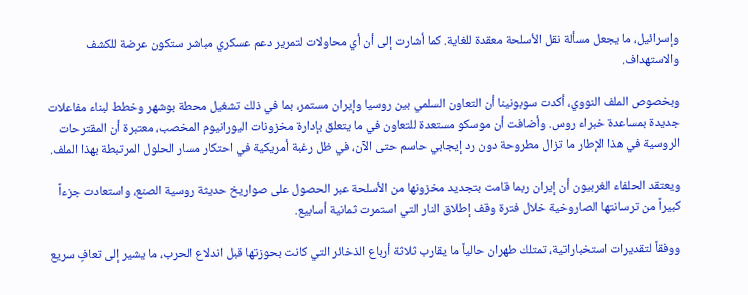وإسرائيل، ما يجعل مسألة نقل الأسلحة معقدة للغاية. كما أشارت إلى أن أي محاولات لتمرير دعم عسكري مباشر ستكون عرضة للكشف والاستهداف.

وبخصوص الملف النووي، أكدت سوبونينا أن التعاون السلمي بين روسيا وإيران مستمر، بما في ذلك تشغيل محطة بوشهر وخطط لبناء مفاعلات جديدة بمساعدة خبراء روس. وأضافت أن موسكو مستعدة للتعاون في ما يتعلق بإدارة مخزونات اليورانيوم المخصب، معتبرة أن المقترحات الروسية في هذا الإطار ما تزال مطروحة دون رد إيجابي حاسم حتى الآن، في ظل رغبة أمريكية في احتكار مسار الحلول المرتبطة بهذا الملف.

ويعتقد الحلفاء الغربيون أن إيران ربما قامت بتجديد مخزونها من الأسلحة عبر الحصول على صواريخ حديثة روسية الصنع، واستعادت جزءاً كبيراً من ترسانتها الصاروخية خلال فترة وقف إطلاق النار التي استمرت ثمانية أسابيع.

ووفقاً لتقديرات استخباراتية، تمتلك طهران حالياً ما يقارب ثلاثة أرباع الذخائر التي كانت بحوزتها قبل اندلاع الحرب، ما يشير إلى تعافٍ سريع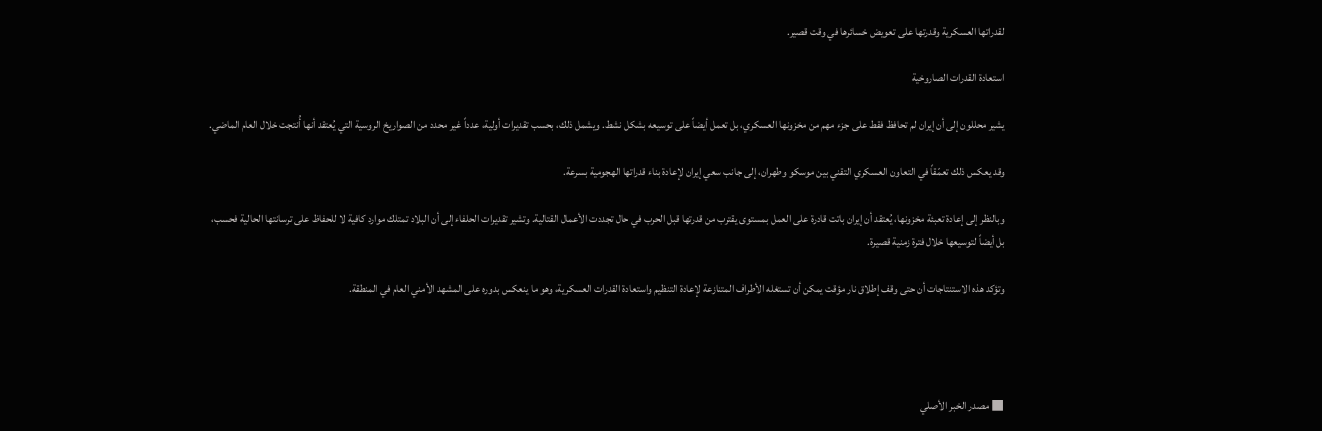لقدراتها العسكرية وقدرتها على تعويض خسائرها في وقت قصير.

استعادة القدرات الصاروخية

يشير محللون إلى أن إيران لم تحافظ فقط على جزء مهم من مخزونها العسكري، بل تعمل أيضاً على توسيعه بشكل نشط. ويشمل ذلك، بحسب تقديرات أولية، عدداً غير محدد من الصواريخ الروسية التي يُعتقد أنها أُنتجت خلال العام الماضي.

وقد يعكس ذلك تعمّقاً في التعاون العسكري التقني بين موسكو وطهران، إلى جانب سعي إيران لإعادة بناء قدراتها الهجومية بسرعة.

وبالنظر إلى إعادة تعبئة مخزونها، يُعتقد أن إيران باتت قادرة على العمل بمستوى يقترب من قدرتها قبل الحرب في حال تجددت الأعمال القتالية. وتشير تقديرات الحلفاء إلى أن البلاد تمتلك موارد كافية لا للحفاظ على ترسانتها الحالية فحسب، بل أيضاً لتوسيعها خلال فترة زمنية قصيرة.

وتؤكد هذه الاستنتاجات أن حتى وقف إطلاق نار مؤقت يمكن أن تستغله الأطراف المتنازعة لإعادة التنظيم واستعادة القدرات العسكرية، وهو ما ينعكس بدوره على المشهد الأمني العام في المنطقة.




■ مصدر الخبر الأصلي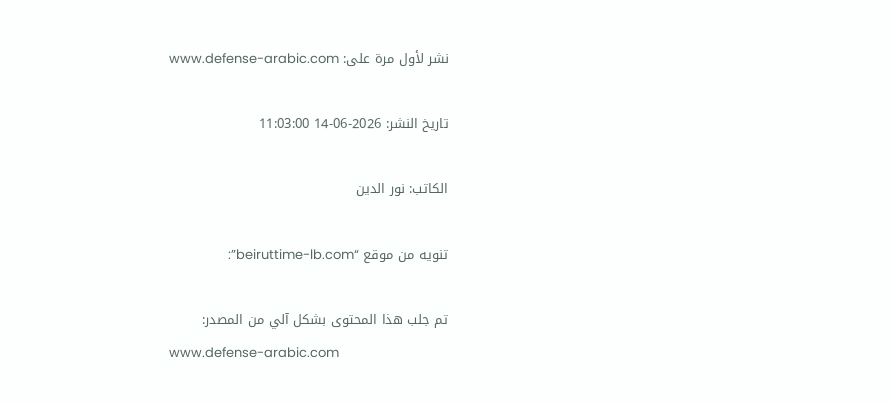نشر لأول مرة على: www.defense-arabic.com

تاريخ النشر: 2026-06-14 11:03:00

الكاتب: نور الدين

تنويه من موقع “beiruttime-lb.com”:

تم جلب هذا المحتوى بشكل آلي من المصدر:
www.defense-arabic.com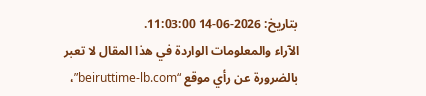بتاريخ: 2026-06-14 11:03:00.
الآراء والمعلومات الواردة في هذا المقال لا تعبر بالضرورة عن رأي موقع “beiruttime-lb.com”،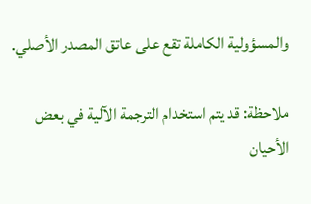والمسؤولية الكاملة تقع على عاتق المصدر الأصلي.

ملاحظة: قد يتم استخدام الترجمة الآلية في بعض الأحيان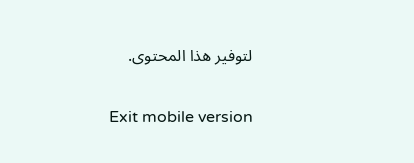لتوفير هذا المحتوى.

Exit mobile version